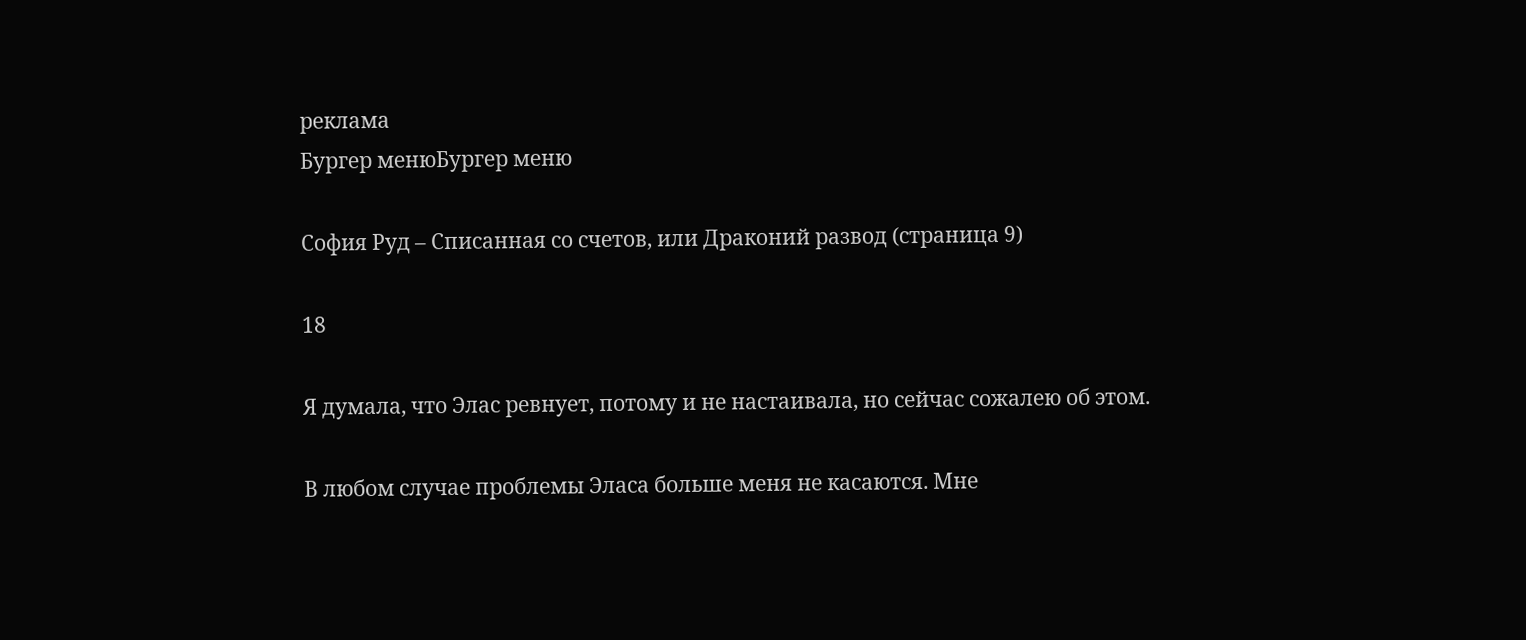реклама
Бургер менюБургер меню

София Руд – Списанная со счетов, или Драконий развод (страница 9)

18

Я думала, что Элас ревнует, потому и не настаивала, но сейчас сожалею об этом.

В любом случае проблемы Эласа больше меня не касаются. Мне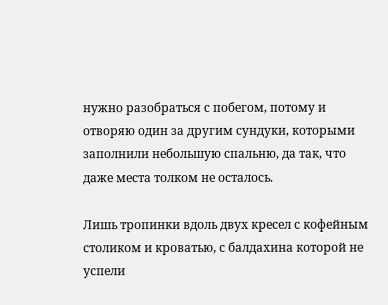нужно разобраться с побегом, потому и отворяю один за другим сундуки, которыми заполнили небольшую спальню, да так, что даже места толком не осталось.

Лишь тропинки вдоль двух кресел с кофейным столиком и кроватью, с балдахина которой не успели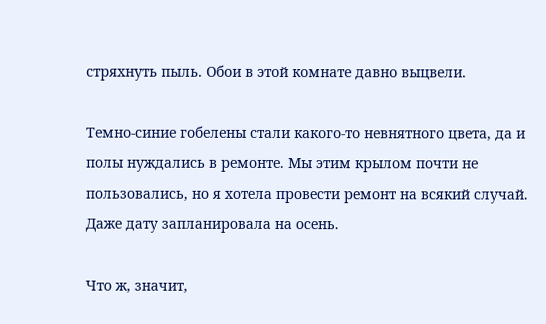стряхнуть пыль. Обои в этой комнате давно выцвели.

Темно-синие гобелены стали какого-то невнятного цвета, да и полы нуждались в ремонте. Мы этим крылом почти не пользовались, но я хотела провести ремонт на всякий случай. Даже дату запланировала на осень.

Что ж, значит,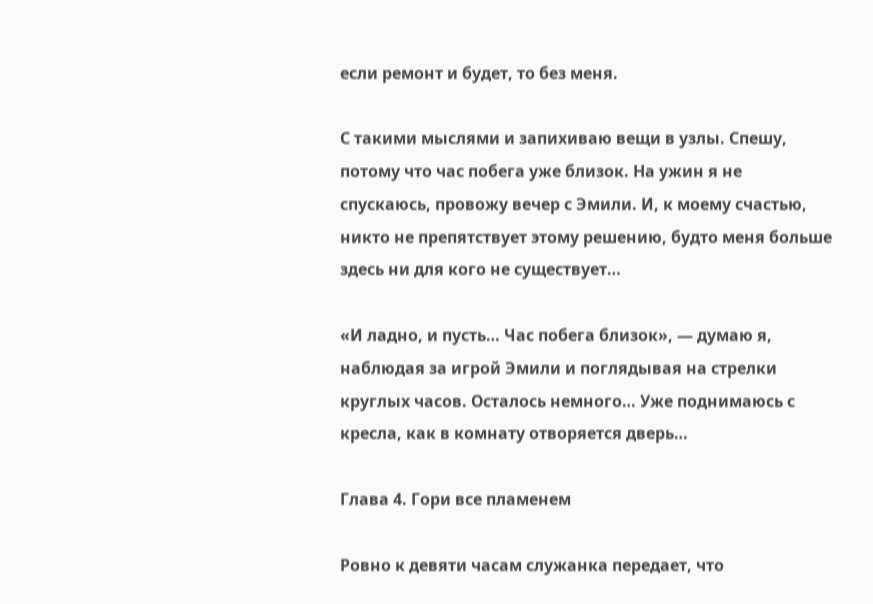если ремонт и будет, то без меня.

С такими мыслями и запихиваю вещи в узлы. Спешу, потому что час побега уже близок. На ужин я не спускаюсь, провожу вечер с Эмили. И, к моему счастью, никто не препятствует этому решению, будто меня больше здесь ни для кого не существует…

«И ладно, и пусть… Час побега близок», — думаю я, наблюдая за игрой Эмили и поглядывая на стрелки круглых часов. Осталось немного… Уже поднимаюсь с кресла, как в комнату отворяется дверь…

Глава 4. Гори все пламенем

Ровно к девяти часам служанка передает, что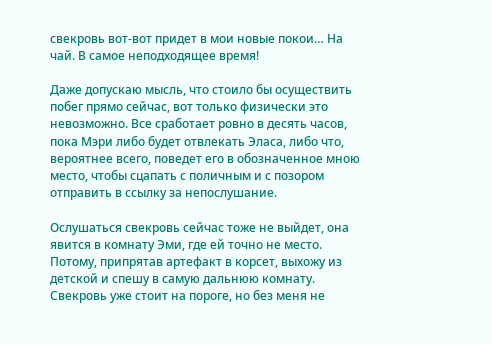свекровь вот-вот придет в мои новые покои… На чай. В самое неподходящее время!

Даже допускаю мысль, что стоило бы осуществить побег прямо сейчас, вот только физически это невозможно. Все сработает ровно в десять часов, пока Мэри либо будет отвлекать Эласа, либо что, вероятнее всего, поведет его в обозначенное мною место, чтобы сцапать с поличным и с позором отправить в ссылку за непослушание.

Ослушаться свекровь сейчас тоже не выйдет, она явится в комнату Эми, где ей точно не место. Потому, припрятав артефакт в корсет, выхожу из детской и спешу в самую дальнюю комнату. Свекровь уже стоит на пороге, но без меня не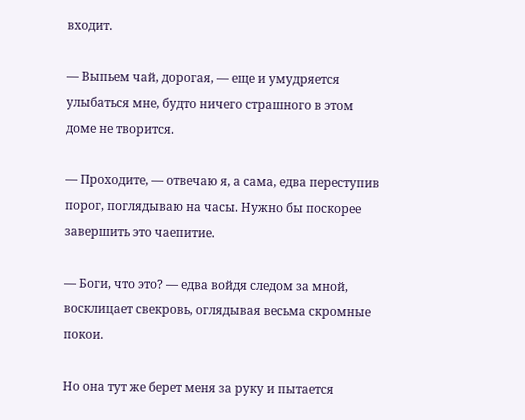входит.

— Выпьем чай, дорогая, — еще и умудряется улыбаться мне, будто ничего страшного в этом доме не творится.

— Проходите, — отвечаю я, а сама, едва переступив порог, поглядываю на часы. Нужно бы поскорее завершить это чаепитие.

— Боги, что это? — едва войдя следом за мной, восклицает свекровь, оглядывая весьма скромные покои.

Но она тут же берет меня за руку и пытается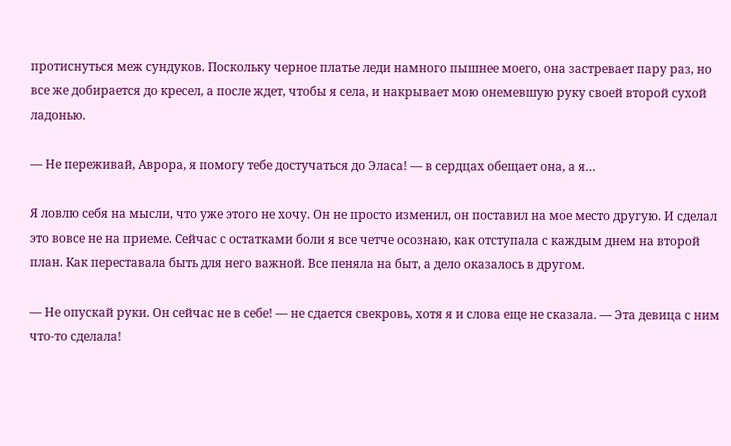протиснуться меж сундуков. Поскольку черное платье леди намного пышнее моего, она застревает пару раз, но все же добирается до кресел, а после ждет, чтобы я села, и накрывает мою онемевшую руку своей второй сухой ладонью.

— Не переживай, Аврора, я помогу тебе достучаться до Эласа! — в сердцах обещает она, а я…

Я ловлю себя на мысли, что уже этого не хочу. Он не просто изменил, он поставил на мое место другую. И сделал это вовсе не на приеме. Сейчас с остатками боли я все четче осознаю, как отступала с каждым днем на второй план. Как переставала быть для него важной. Все пеняла на быт, а дело оказалось в другом.

— Не опускай руки. Он сейчас не в себе! — не сдается свекровь, хотя я и слова еще не сказала. — Эта девица с ним что-то сделала!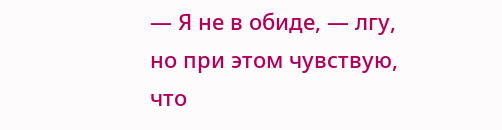— Я не в обиде, — лгу, но при этом чувствую, что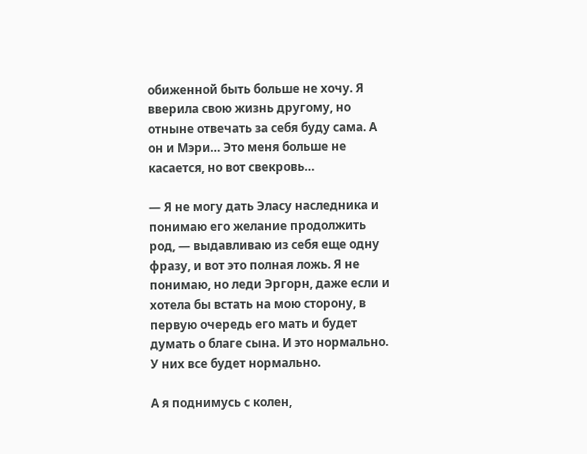обиженной быть больше не хочу. Я вверила свою жизнь другому, но отныне отвечать за себя буду сама. А он и Мэри… Это меня больше не касается, но вот свекровь…

— Я не могу дать Эласу наследника и понимаю его желание продолжить род, — выдавливаю из себя еще одну фразу, и вот это полная ложь. Я не понимаю, но леди Эргорн, даже если и хотела бы встать на мою сторону, в первую очередь его мать и будет думать о благе сына. И это нормально. У них все будет нормально.

А я поднимусь с колен,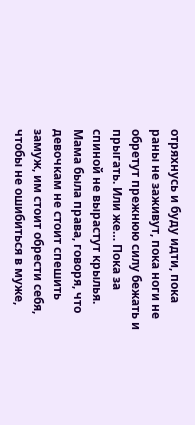отряхнусь и буду идти, пока раны не заживут, пока ноги не обретут прежнюю силу бежать и прыгать. Или же… Пока за спиной не вырастут крылья. Мама была права, говоря, что девочкам не стоит спешить замуж, им стоит обрести себя, чтобы не ошибиться в муже,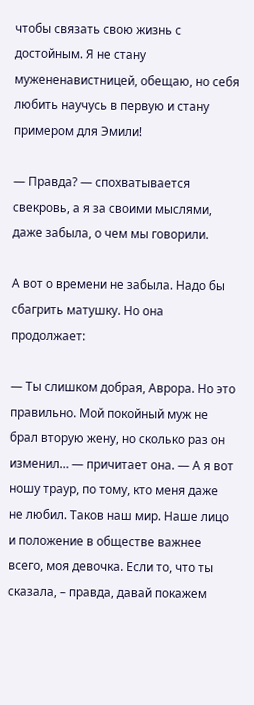чтобы связать свою жизнь с достойным. Я не стану мужененавистницей, обещаю, но себя любить научусь в первую и стану примером для Эмили!

— Правда? — спохватывается свекровь, а я за своими мыслями, даже забыла, о чем мы говорили.

А вот о времени не забыла. Надо бы сбагрить матушку. Но она продолжает:

— Ты слишком добрая, Аврора. Но это правильно. Мой покойный муж не брал вторую жену, но сколько раз он изменил… — причитает она. — А я вот ношу траур, по тому, кто меня даже не любил. Таков наш мир. Наше лицо и положение в обществе важнее всего, моя девочка. Если то, что ты сказала, – правда, давай покажем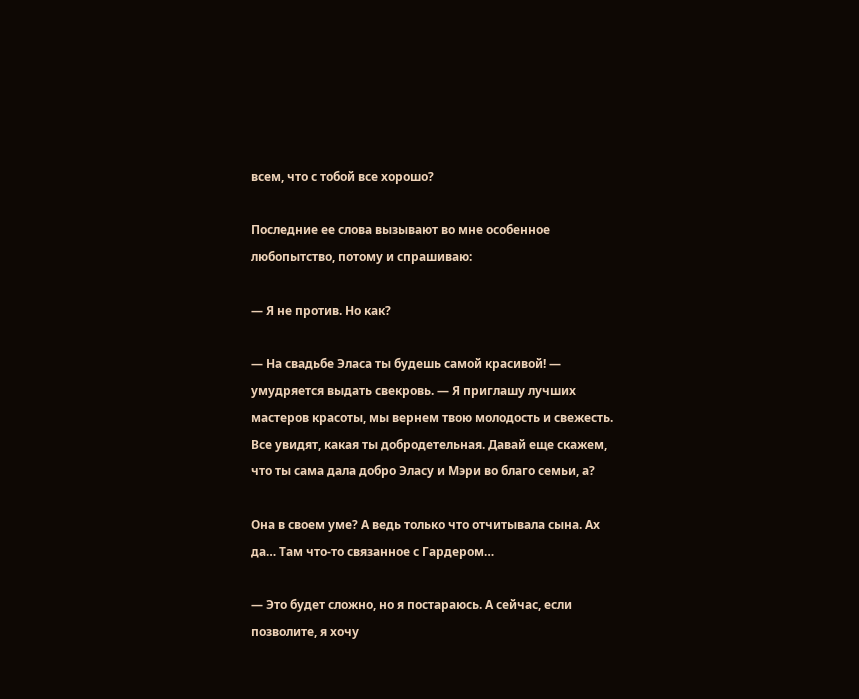всем, что с тобой все хорошо?

Последние ее слова вызывают во мне особенное любопытство, потому и спрашиваю:

— Я не против. Но как?

— На свадьбе Эласа ты будешь самой красивой! — умудряется выдать свекровь. — Я приглашу лучших мастеров красоты, мы вернем твою молодость и свежесть. Все увидят, какая ты добродетельная. Давай еще скажем, что ты сама дала добро Эласу и Мэри во благо семьи, а?

Она в своем уме? А ведь только что отчитывала сына. Ах да… Там что-то связанное с Гардером…

— Это будет сложно, но я постараюсь. А сейчас, если позволите, я хочу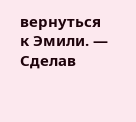вернуться к Эмили. — Сделав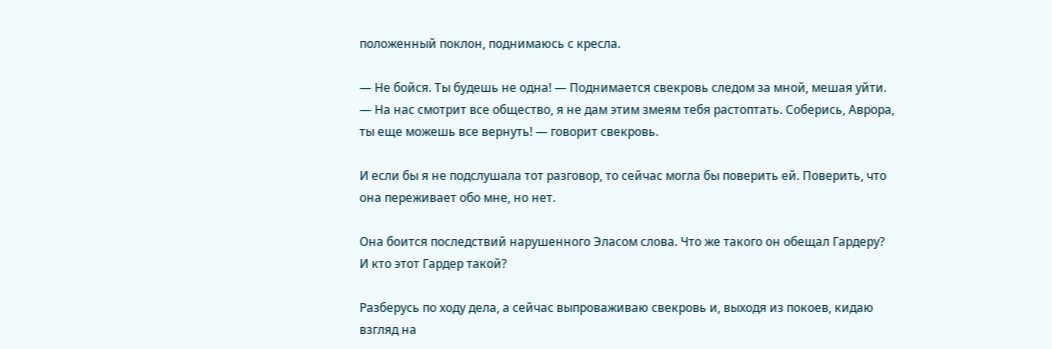положенный поклон, поднимаюсь с кресла.

— Не бойся. Ты будешь не одна! — Поднимается свекровь следом за мной, мешая уйти. — На нас смотрит все общество, я не дам этим змеям тебя растоптать. Соберись, Аврора, ты еще можешь все вернуть! — говорит свекровь.

И если бы я не подслушала тот разговор, то сейчас могла бы поверить ей. Поверить, что она переживает обо мне, но нет.

Она боится последствий нарушенного Эласом слова. Что же такого он обещал Гардеру? И кто этот Гардер такой?

Разберусь по ходу дела, а сейчас выпроваживаю свекровь и, выходя из покоев, кидаю взгляд на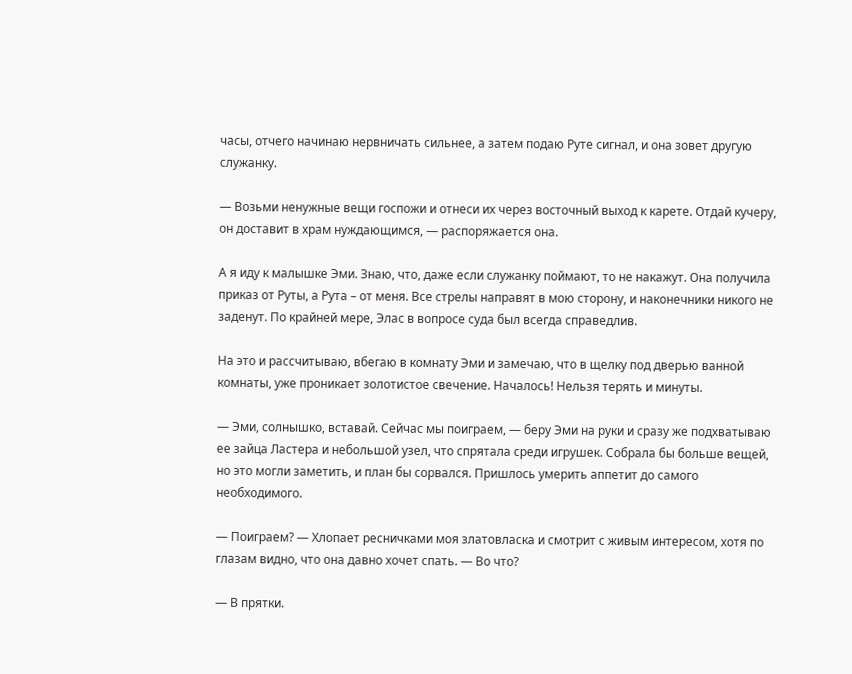часы, отчего начинаю нервничать сильнее, а затем подаю Руте сигнал, и она зовет другую служанку.

— Возьми ненужные вещи госпожи и отнеси их через восточный выход к карете. Отдай кучеру, он доставит в храм нуждающимся, — распоряжается она.

А я иду к малышке Эми. Знаю, что, даже если служанку поймают, то не накажут. Она получила приказ от Руты, а Рута – от меня. Все стрелы направят в мою сторону, и наконечники никого не заденут. По крайней мере, Элас в вопросе суда был всегда справедлив.

На это и рассчитываю, вбегаю в комнату Эми и замечаю, что в щелку под дверью ванной комнаты, уже проникает золотистое свечение. Началось! Нельзя терять и минуты.

— Эми, солнышко, вставай. Сейчас мы поиграем, — беру Эми на руки и сразу же подхватываю ее зайца Ластера и небольшой узел, что спрятала среди игрушек. Собрала бы больше вещей, но это могли заметить, и план бы сорвался. Пришлось умерить аппетит до самого необходимого.

— Поиграем? — Хлопает ресничками моя златовласка и смотрит с живым интересом, хотя по глазам видно, что она давно хочет спать. — Во что?

— В прятки.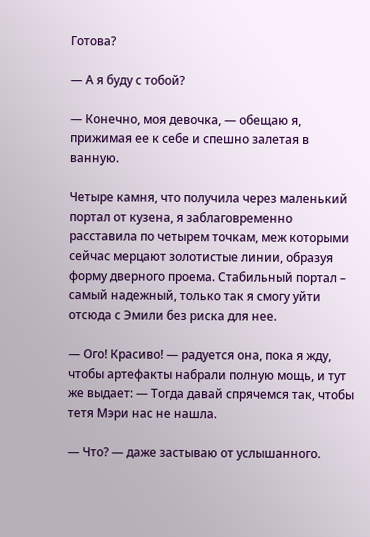Готова?

— А я буду с тобой?

— Конечно, моя девочка, — обещаю я, прижимая ее к себе и спешно залетая в ванную.

Четыре камня, что получила через маленький портал от кузена, я заблаговременно расставила по четырем точкам, меж которыми сейчас мерцают золотистые линии, образуя форму дверного проема. Стабильный портал – самый надежный, только так я смогу уйти отсюда с Эмили без риска для нее.

— Ого! Красиво! — радуется она, пока я жду, чтобы артефакты набрали полную мощь, и тут же выдает: — Тогда давай спрячемся так, чтобы тетя Мэри нас не нашла.

— Что? — даже застываю от услышанного.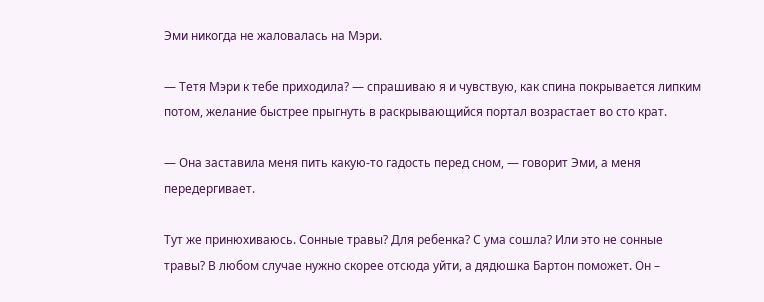Эми никогда не жаловалась на Мэри.

— Тетя Мэри к тебе приходила? — спрашиваю я и чувствую, как спина покрывается липким потом, желание быстрее прыгнуть в раскрывающийся портал возрастает во сто крат.

— Она заставила меня пить какую-то гадость перед сном, — говорит Эми, а меня передергивает.

Тут же принюхиваюсь. Сонные травы? Для ребенка? С ума сошла? Или это не сонные травы? В любом случае нужно скорее отсюда уйти, а дядюшка Бартон поможет. Он –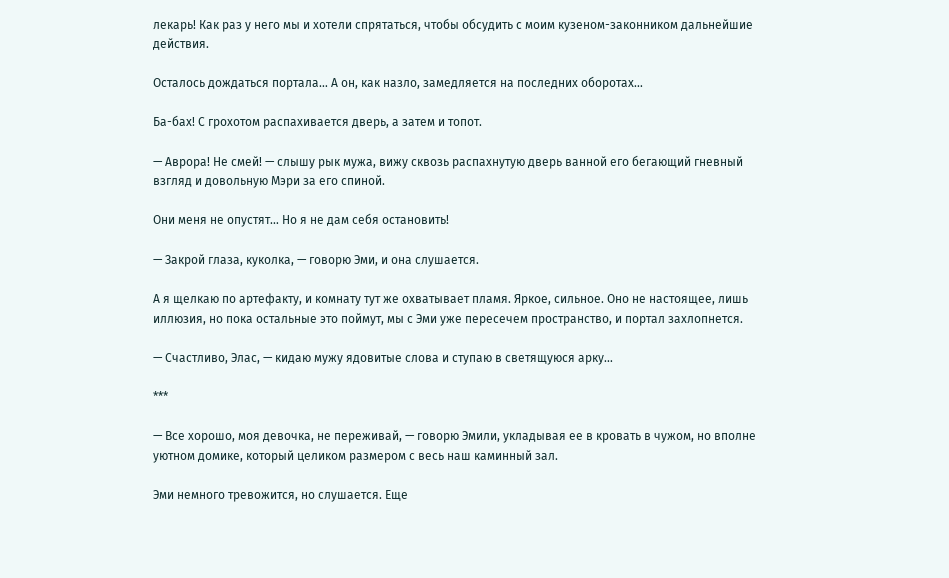лекарь! Как раз у него мы и хотели спрятаться, чтобы обсудить с моим кузеном-законником дальнейшие действия.

Осталось дождаться портала… А он, как назло, замедляется на последних оборотах…

Ба-бах! С грохотом распахивается дверь, а затем и топот.

— Аврора! Не смей! — слышу рык мужа, вижу сквозь распахнутую дверь ванной его бегающий гневный взгляд и довольную Мэри за его спиной.

Они меня не опустят… Но я не дам себя остановить!

— Закрой глаза, куколка, — говорю Эми, и она слушается.

А я щелкаю по артефакту, и комнату тут же охватывает пламя. Яркое, сильное. Оно не настоящее, лишь иллюзия, но пока остальные это поймут, мы с Эми уже пересечем пространство, и портал захлопнется.

— Счастливо, Элас, — кидаю мужу ядовитые слова и ступаю в светящуюся арку…

***

— Все хорошо, моя девочка, не переживай, — говорю Эмили, укладывая ее в кровать в чужом, но вполне уютном домике, который целиком размером с весь наш каминный зал.

Эми немного тревожится, но слушается. Еще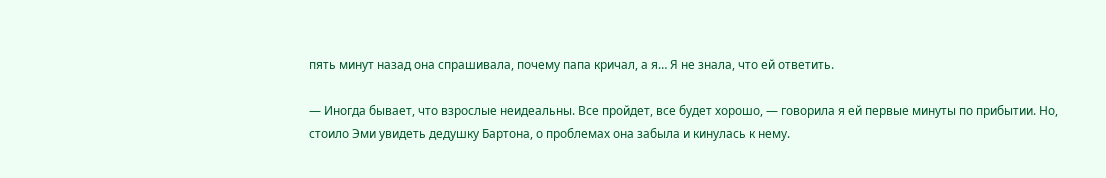пять минут назад она спрашивала, почему папа кричал, а я… Я не знала, что ей ответить.

— Иногда бывает, что взрослые неидеальны. Все пройдет, все будет хорошо, — говорила я ей первые минуты по прибытии. Но, стоило Эми увидеть дедушку Бартона, о проблемах она забыла и кинулась к нему.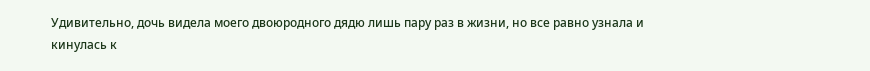Удивительно, дочь видела моего двоюродного дядю лишь пару раз в жизни, но все равно узнала и кинулась к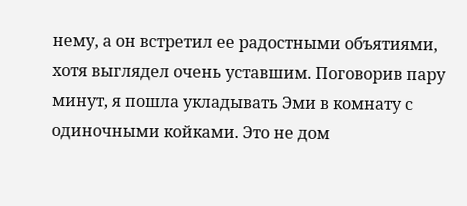нему, а он встретил ее радостными объятиями, хотя выглядел очень уставшим. Поговорив пару минут, я пошла укладывать Эми в комнату с одиночными койками. Это не дом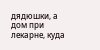дядюшки, а дом при лекарне, куда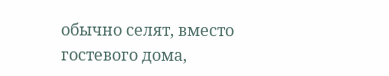обычно селят, вместо гостевого дома,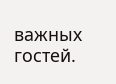важных гостей.